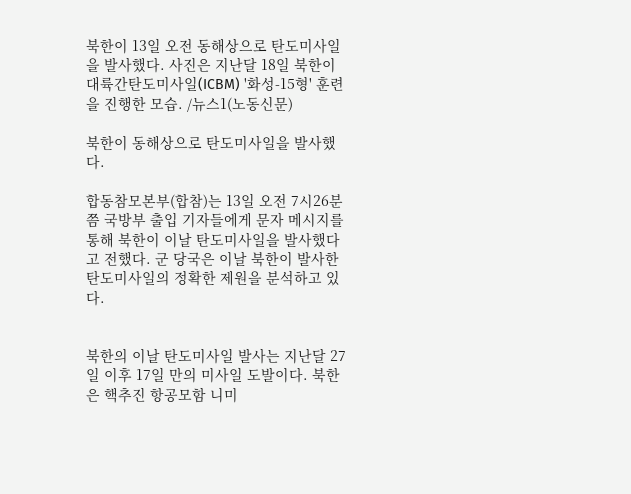북한이 13일 오전 동해상으로 탄도미사일을 발사했다. 사진은 지난달 18일 북한이 대륙간탄도미사일(ICBM) '화성-15형' 훈련을 진행한 모습. /뉴스1(노동신문)

북한이 동해상으로 탄도미사일을 발사했다.

합동참모본부(합참)는 13일 오전 7시26분쯤 국방부 출입 기자들에게 문자 메시지를 통해 북한이 이날 탄도미사일을 발사했다고 전했다. 군 당국은 이날 북한이 발사한 탄도미사일의 정확한 제원을 분석하고 있다.


북한의 이날 탄도미사일 발사는 지난달 27일 이후 17일 만의 미사일 도발이다. 북한은 핵추진 항공모함 니미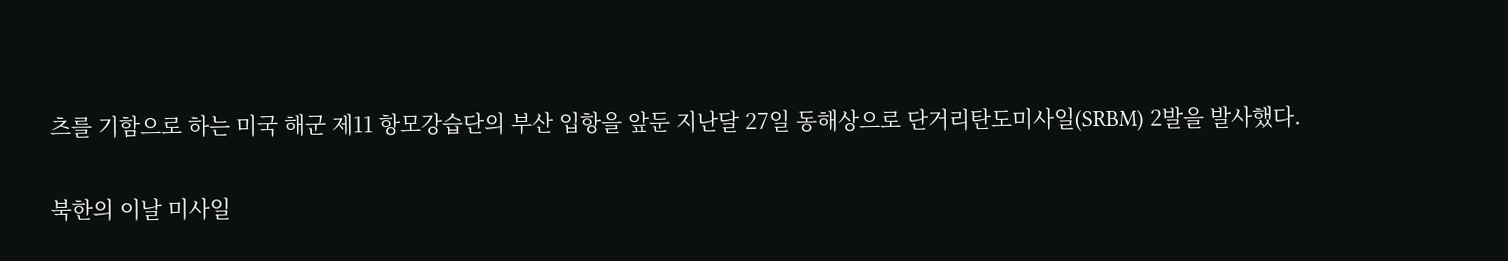츠를 기함으로 하는 미국 해군 제11 항모강습단의 부산 입항을 앞둔 지난달 27일 동해상으로 단거리탄도미사일(SRBM) 2발을 발사했다.

북한의 이날 미사일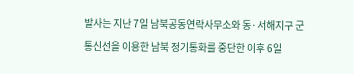발사는 지난 7일 남북공동연락사무소와 동·서해지구 군 통신선을 이용한 남북 정기통화를 중단한 이후 6일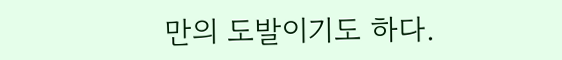만의 도발이기도 하다.